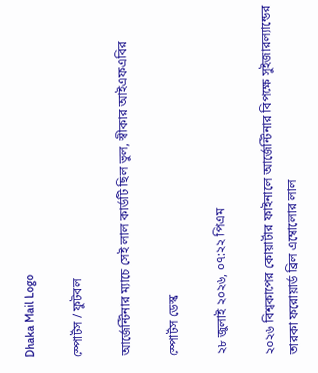Dhaka Mail Logo

স্পোর্টস / ফুটবল

আর্জেন্টিনার ম্যাচে সেই লাল কার্ডটি ছিল ভুল, স্বীকার আইএফএবির

স্পোর্টস ডেস্ক

২৮ জুলাই ২০২৬, ০৭:২২ পিএম

২০২৬ বিশ্বকাপের কোয়ার্টার ফাইনালে আর্জেন্টিনার বিপক্ষে সুইজারল্যান্ডের তারকা ফরোয়ার্ড ব্রিল এম্বোলোর লাল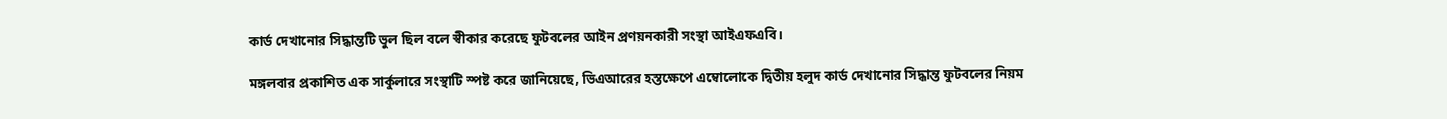কার্ড দেখানোর সিদ্ধান্তটি ভুল ছিল বলে স্বীকার করেছে ফুটবলের আইন প্রণয়নকারী সংস্থা আইএফএবি।

মঙ্গলবার প্রকাশিত এক সার্কুলারে সংস্থাটি স্পষ্ট করে জানিয়েছে, ভিএআরের হস্তক্ষেপে এম্বোলোকে দ্বিতীয় হলুদ কার্ড দেখানোর সিদ্ধান্ত ফুটবলের নিয়ম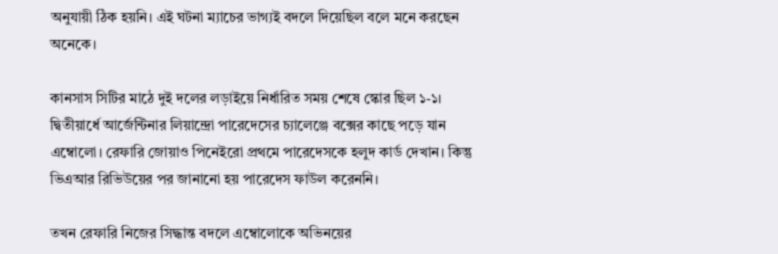অনুযায়ী ঠিক হয়নি। এই ঘটনা ম্যাচের ভাগ্যই বদলে দিয়েছিল বলে মনে করছেন অনেকে।

কানসাস সিটির মাঠে দুই দলের লড়াইয়ে নির্ধারিত সময় শেষে স্কোর ছিল ১-১। দ্বিতীয়ার্ধে আর্জেন্টিনার লিয়ান্দ্রো পারেদেসের চ্যালেঞ্জে বক্সের কাছে পড়ে যান এম্বোলো। রেফারি জোয়াও পিনেইরো প্রথমে পারেদেসকে হলুদ কার্ড দেখান। কিন্তু ভিএআর রিভিউয়ের পর জানানো হয় পারেদেস ফাউল করেননি।

তখন রেফারি নিজের সিদ্ধান্ত বদলে এম্বোলোকে অভিনয়ের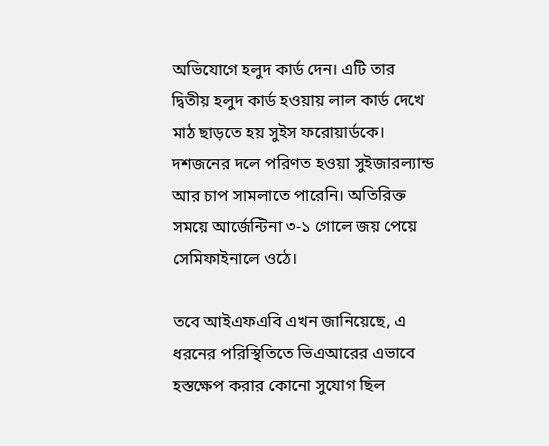অভিযোগে হলুদ কার্ড দেন। এটি তার দ্বিতীয় হলুদ কার্ড হওয়ায় লাল কার্ড দেখে মাঠ ছাড়তে হয় সুইস ফরোয়ার্ডকে। দশজনের দলে পরিণত হওয়া সুইজারল্যান্ড আর চাপ সামলাতে পারেনি। অতিরিক্ত সময়ে আর্জেন্টিনা ৩-১ গোলে জয় পেয়ে সেমিফাইনালে ওঠে।

তবে আইএফএবি এখন জানিয়েছে, এ ধরনের পরিস্থিতিতে ভিএআরের এভাবে হস্তক্ষেপ করার কোনো সুযোগ ছিল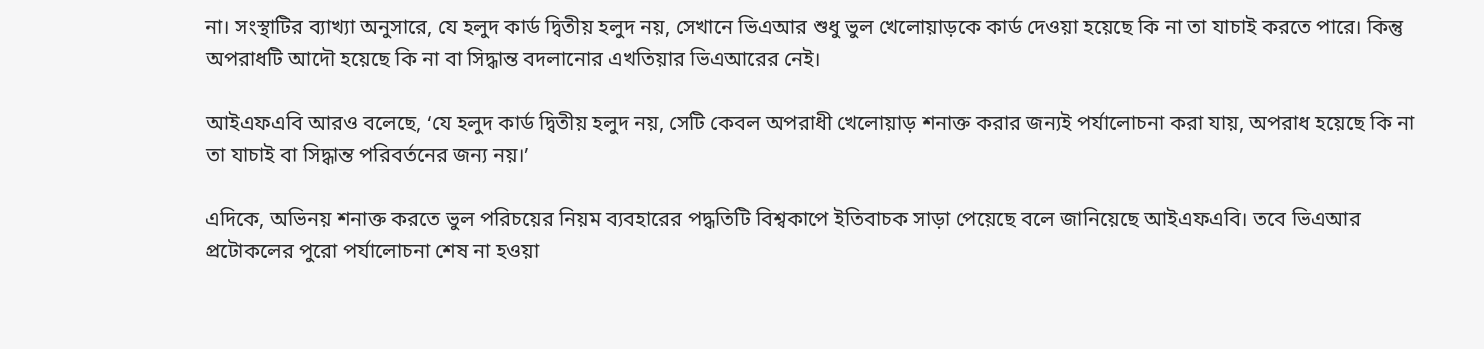না। সংস্থাটির ব্যাখ্যা অনুসারে, যে হলুদ কার্ড দ্বিতীয় হলুদ নয়, সেখানে ভিএআর শুধু ভুল খেলোয়াড়কে কার্ড দেওয়া হয়েছে কি না তা যাচাই করতে পারে। কিন্তু অপরাধটি আদৌ হয়েছে কি না বা সিদ্ধান্ত বদলানোর এখতিয়ার ভিএআরের নেই।

আইএফএবি আরও বলেছে, ‘যে হলুদ কার্ড দ্বিতীয় হলুদ নয়, সেটি কেবল অপরাধী খেলোয়াড় শনাক্ত করার জন্যই পর্যালোচনা করা যায়, অপরাধ হয়েছে কি না তা যাচাই বা সিদ্ধান্ত পরিবর্তনের জন্য নয়।’

এদিকে, অভিনয় শনাক্ত করতে ভুল পরিচয়ের নিয়ম ব্যবহারের পদ্ধতিটি বিশ্বকাপে ইতিবাচক সাড়া পেয়েছে বলে জানিয়েছে আইএফএবি। তবে ভিএআর প্রটোকলের পুরো পর্যালোচনা শেষ না হওয়া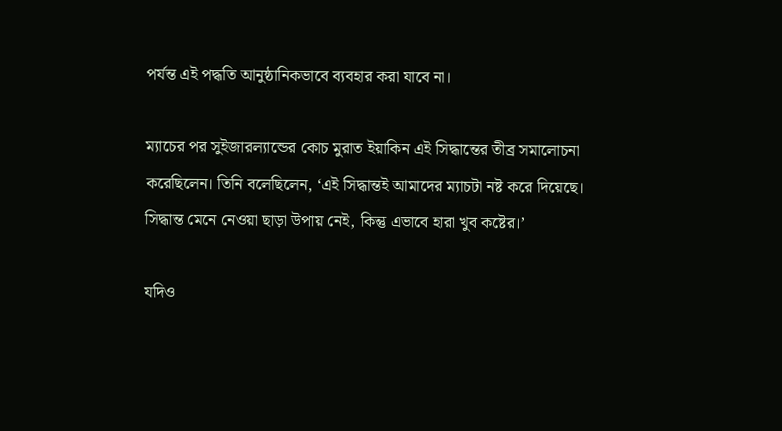পর্যন্ত এই পদ্ধতি আনুষ্ঠানিকভাবে ব্যবহার করা যাবে না।

ম্যাচের পর সুইজারল্যান্ডের কোচ মুরাত ইয়াকিন এই সিদ্ধান্তের তীব্র সমালোচনা করেছিলেন। তিনি বলেছিলেন, ‘এই সিদ্ধান্তই আমাদের ম্যাচটা নষ্ট করে দিয়েছে। সিদ্ধান্ত মেনে নেওয়া ছাড়া উপায় নেই, কিন্তু এভাবে হারা খুব কষ্টের।’

যদিও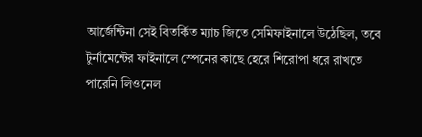আর্জেন্টিনা সেই বিতর্কিত ম্যাচ জিতে সেমিফাইনালে উঠেছিল, তবে টুর্নামেন্টের ফাইনালে স্পেনের কাছে হেরে শিরোপা ধরে রাখতে পারেনি লিওনেল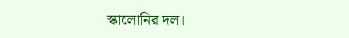স্কালোনির দল।